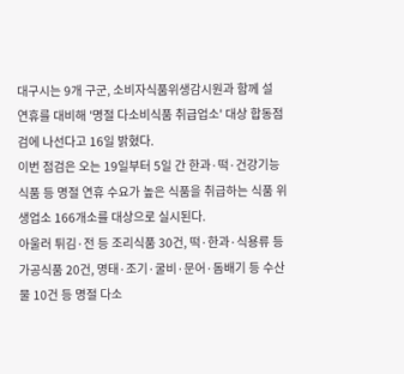대구시는 9개 구군, 소비자식품위생감시원과 함께 설 연휴를 대비해 '명절 다소비식품 취급업소' 대상 합동점검에 나선다고 16일 밝혔다.
이번 점검은 오는 19일부터 5일 간 한과·떡·건강기능식품 등 명절 연휴 수요가 높은 식품을 취급하는 식품 위생업소 166개소를 대상으로 실시된다.
아울러 튀김·전 등 조리식품 30건, 떡·한과·식용류 등 가공식품 20건, 명태·조기·굴비·문어·돔배기 등 수산물 10건 등 명절 다소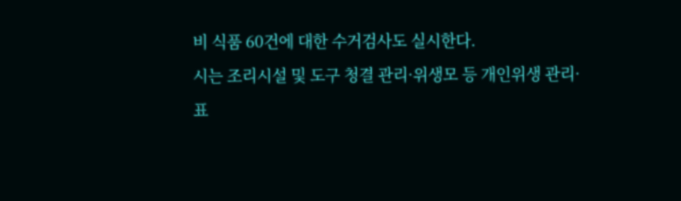비 식품 60건에 대한 수거검사도 실시한다.
시는 조리시설 및 도구 청결 관리·위생모 등 개인위생 관리·표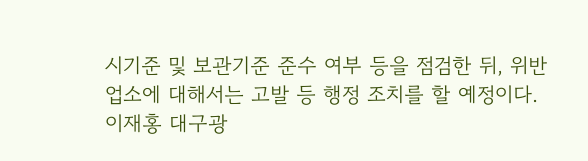시기준 및 보관기준 준수 여부 등을 점검한 뒤, 위반 업소에 대해서는 고발 등 행정 조치를 할 예정이다.
이재홍 대구광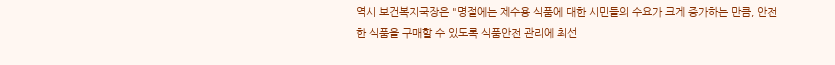역시 보건복지국장은 "명절에는 제수용 식품에 대한 시민들의 수요가 크게 증가하는 만큼, 안전한 식품을 구매할 수 있도록 식품안전 관리에 최선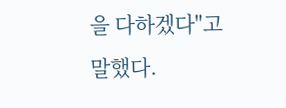을 다하겠다"고 말했다.